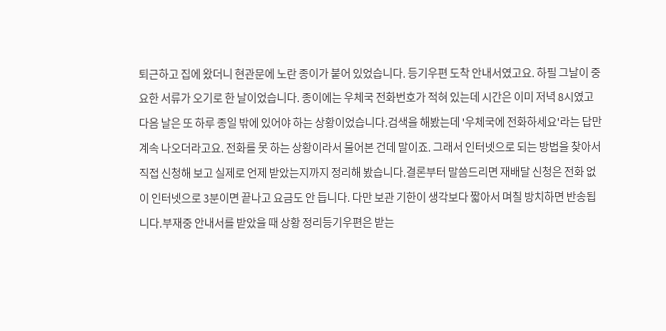퇴근하고 집에 왔더니 현관문에 노란 종이가 붙어 있었습니다. 등기우편 도착 안내서였고요. 하필 그날이 중요한 서류가 오기로 한 날이었습니다. 종이에는 우체국 전화번호가 적혀 있는데 시간은 이미 저녁 8시였고 다음 날은 또 하루 종일 밖에 있어야 하는 상황이었습니다.검색을 해봤는데 '우체국에 전화하세요'라는 답만 계속 나오더라고요. 전화를 못 하는 상황이라서 물어본 건데 말이죠. 그래서 인터넷으로 되는 방법을 찾아서 직접 신청해 보고 실제로 언제 받았는지까지 정리해 봤습니다.결론부터 말씀드리면 재배달 신청은 전화 없이 인터넷으로 3분이면 끝나고 요금도 안 듭니다. 다만 보관 기한이 생각보다 짧아서 며칠 방치하면 반송됩니다.부재중 안내서를 받았을 때 상황 정리등기우편은 받는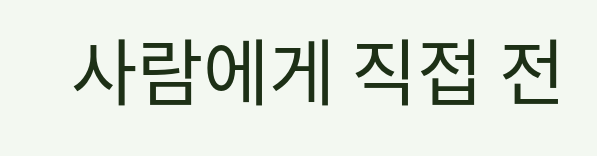사람에게 직접 전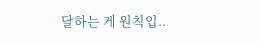달하는 게 원칙입..